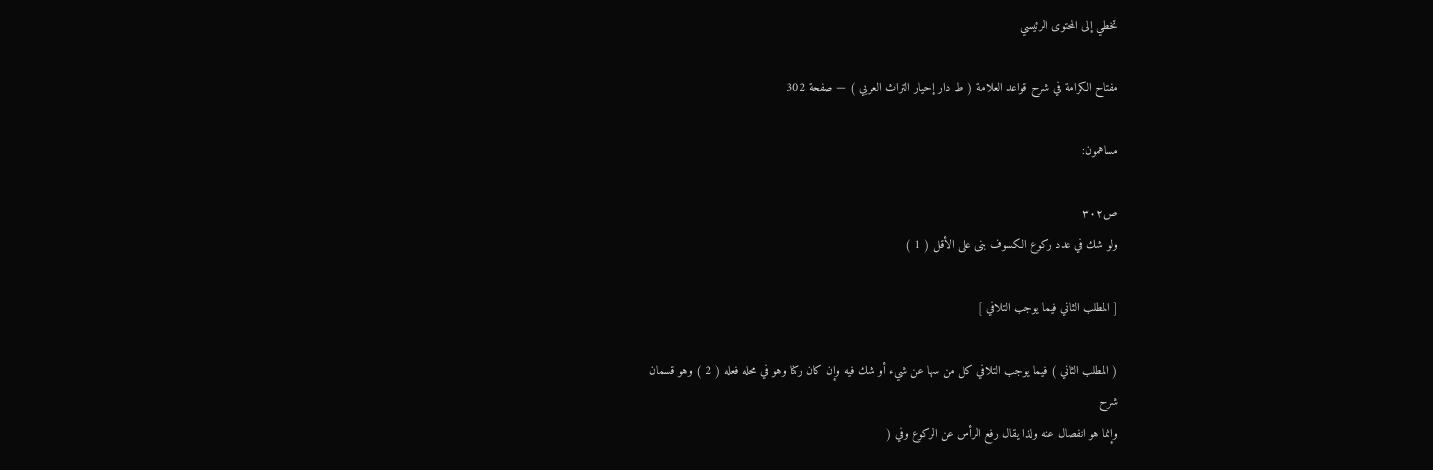تخطي إلى المحتوى الرئيسي

مفتاح الكرامة في شرح قواعد العلامة ( ط دار إحيار التراث العربي ) — صفحة 302

مساهمون:

ص٣٠٢
ولو شك في عدد ركوع الكسوف بنى على الأقل ( 1 )

[ المطلب الثاني فيما يوجب التلافي ]

( المطلب الثاني ) فيما يوجب التلافي كل من سها عن شيء أو شك فيه وإن كان ركنا وهو في محله فعله ( 2 ) وهو قسمان
شرح
وإنما هو انفصال عنه ولذا يقال رفع الرأس عن الركوع وفي (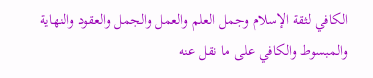الكافي لثقة الإسلام وجمل العلم والعمل والجمل والعقود والنهاية والمبسوط والكافي على ما نقل عنه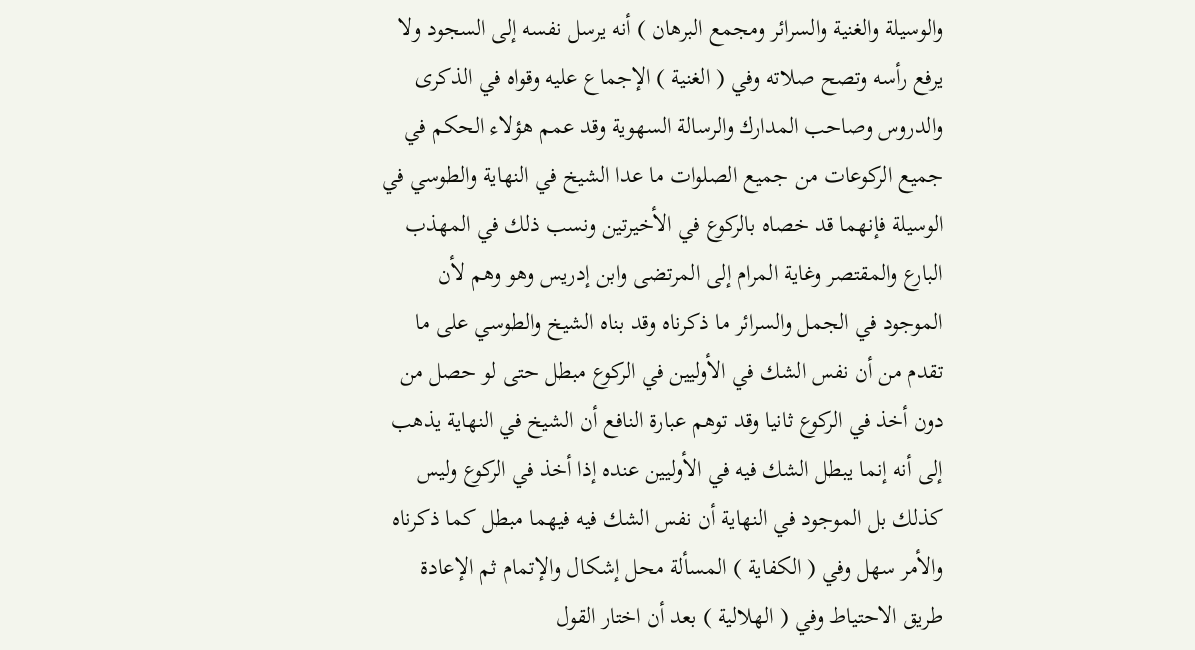والوسيلة والغنية والسرائر ومجمع البرهان ) أنه يرسل نفسه إلى السجود ولا يرفع رأسه وتصح صلاته وفي ( الغنية ) الإجماع عليه وقواه في الذكرى والدروس وصاحب المدارك والرسالة السهوية وقد عمم هؤلاء الحكم في جميع الركوعات من جميع الصلوات ما عدا الشيخ في النهاية والطوسي في الوسيلة فإنهما قد خصاه بالركوع في الأخيرتين ونسب ذلك في المهذب البارع والمقتصر وغاية المرام إلى المرتضى وابن إدريس وهو وهم لأن الموجود في الجمل والسرائر ما ذكرناه وقد بناه الشيخ والطوسي على ما تقدم من أن نفس الشك في الأوليين في الركوع مبطل حتى لو حصل من دون أخذ في الركوع ثانيا وقد توهم عبارة النافع أن الشيخ في النهاية يذهب إلى أنه إنما يبطل الشك فيه في الأوليين عنده إذا أخذ في الركوع وليس كذلك بل الموجود في النهاية أن نفس الشك فيه فيهما مبطل كما ذكرناه والأمر سهل وفي ( الكفاية ) المسألة محل إشكال والإتمام ثم الإعادة طريق الاحتياط وفي ( الهلالية ) بعد أن اختار القول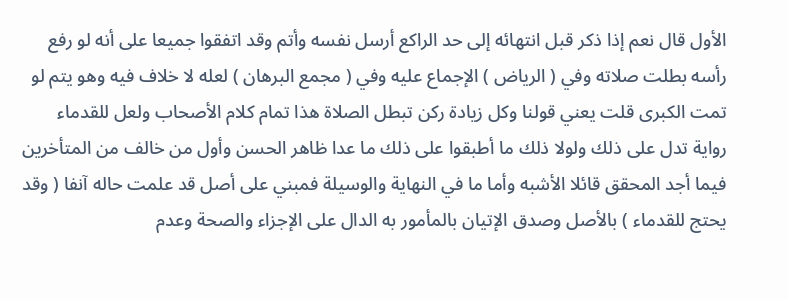الأول قال نعم إذا ذكر قبل انتهائه إلى حد الراكع أرسل نفسه وأتم وقد اتفقوا جميعا على أنه لو رفع رأسه بطلت صلاته وفي ( الرياض ) الإجماع عليه وفي ( مجمع البرهان ) لعله لا خلاف فيه وهو يتم لو تمت الكبرى قلت يعني قولنا وكل زيادة ركن تبطل الصلاة هذا تمام كلام الأصحاب ولعل للقدماء رواية تدل على ذلك ولولا ذلك ما أطبقوا على ذلك ما عدا ظاهر الحسن وأول من خالف من المتأخرين فيما أجد المحقق قائلا الأشبه وأما ما في النهاية والوسيلة فمبني على أصل قد علمت حاله آنفا ( وقد يحتج للقدماء ) بالأصل وصدق الإتيان بالمأمور به الدال على الإجزاء والصحة وعدم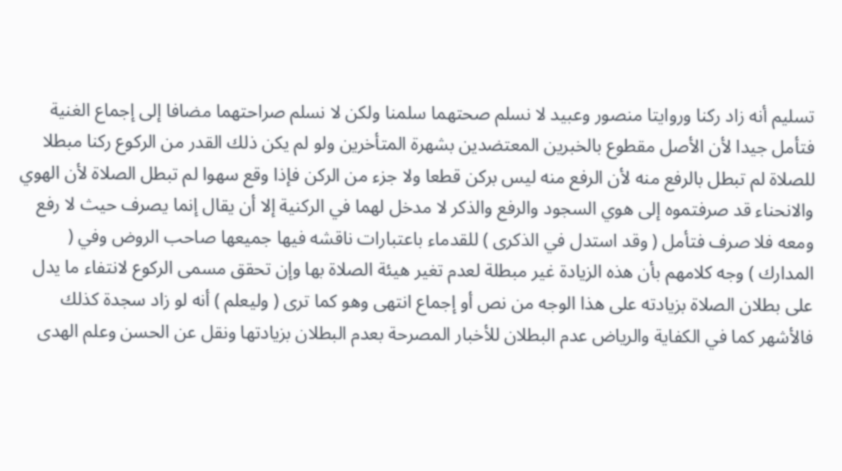تسليم أنه زاد ركنا وروايتا منصور وعبيد لا نسلم صحتهما سلمنا ولكن لا نسلم صراحتهما مضافا إلى إجماع الغنية فتأمل جيدا لأن الأصل مقطوع بالخبرين المعتضدين بشهرة المتأخرين ولو لم يكن ذلك القدر من الركوع ركنا مبطلا للصلاة لم تبطل بالرفع منه لأن الرفع منه ليس بركن قطعا ولا جزء من الركن فإذا وقع سهوا لم تبطل الصلاة لأن الهوي والانحناء قد صرفتموه إلى هوي السجود والرفع والذكر لا مدخل لهما في الركنية إلا أن يقال إنما يصرف حيث لا رفع ومعه فلا صرف فتأمل ( وقد استدل في الذكرى ) للقدماء باعتبارات ناقشه فيها جميعها صاحب الروض وفي ( المدارك ) وجه كلامهم بأن هذه الزيادة غير مبطلة لعدم تغير هيئة الصلاة بها وإن تحقق مسمى الركوع لانتفاء ما يدل على بطلان الصلاة بزيادته على هذا الوجه من نص أو إجماع انتهى وهو كما ترى ( وليعلم ) أنه لو زاد سجدة كذلك فالأشهر كما في الكفاية والرياض عدم البطلان للأخبار المصرحة بعدم البطلان بزيادتها ونقل عن الحسن وعلم الهدى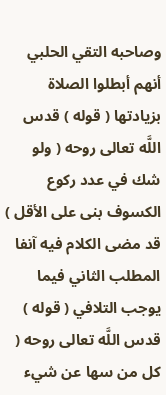وصاحبه التقي الحلبي أنهم أبطلوا الصلاة بزيادتها ( قوله ) قدس اللَّه تعالى روحه ( ولو شك في عدد ركوع الكسوف بنى على الأقل ) قد مضى الكلام فيه آنفا المطلب الثاني فيما يوجب التلافي ( قوله ) قدس اللَّه تعالى روحه ( كل من سها عن شيء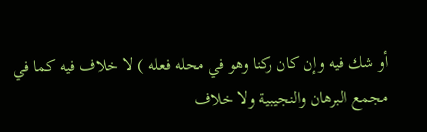أو شك فيه وإن كان ركنا وهو في محله فعله ) لا خلاف فيه كما في مجمع البرهان والنجيبية ولا خلاف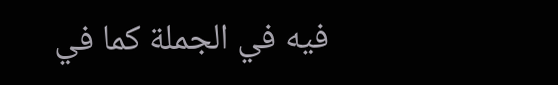فيه في الجملة كما في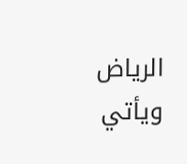الرياض ويأتي